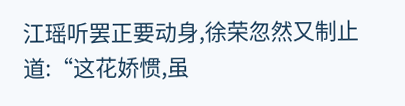江瑶听罢正要动身,徐荣忽然又制止道:“这花娇惯,虽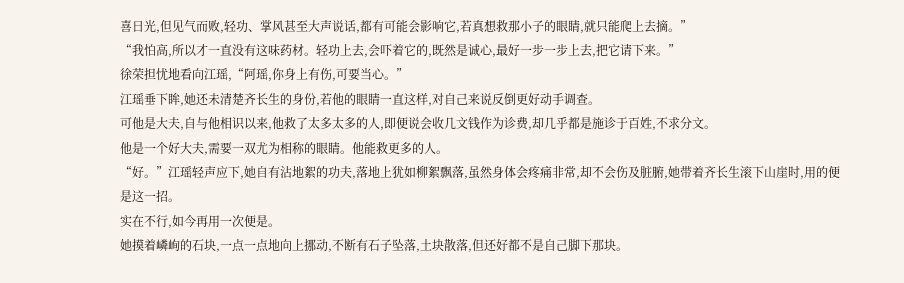喜日光,但见气而败,轻功、掌风甚至大声说话,都有可能会影响它,若真想救那小子的眼睛,就只能爬上去摘。”
“我怕高,所以才一直没有这味药材。轻功上去,会吓着它的,既然是诚心,最好一步一步上去,把它请下来。”
徐荣担忧地看向江瑶,“阿瑶,你身上有伤,可要当心。”
江瑶垂下眸,她还未清楚齐长生的身份,若他的眼睛一直这样,对自己来说反倒更好动手调查。
可他是大夫,自与他相识以来,他救了太多太多的人,即便说会收几文钱作为诊费,却几乎都是施诊于百姓,不求分文。
他是一个好大夫,需要一双尤为相称的眼睛。他能救更多的人。
“好。”江瑶轻声应下,她自有沾地絮的功夫,落地上犹如柳絮飘落,虽然身体会疼痛非常,却不会伤及脏腑,她带着齐长生滚下山崖时,用的便是这一招。
实在不行,如今再用一次便是。
她摸着嶙峋的石块,一点一点地向上挪动,不断有石子坠落,土块散落,但还好都不是自己脚下那块。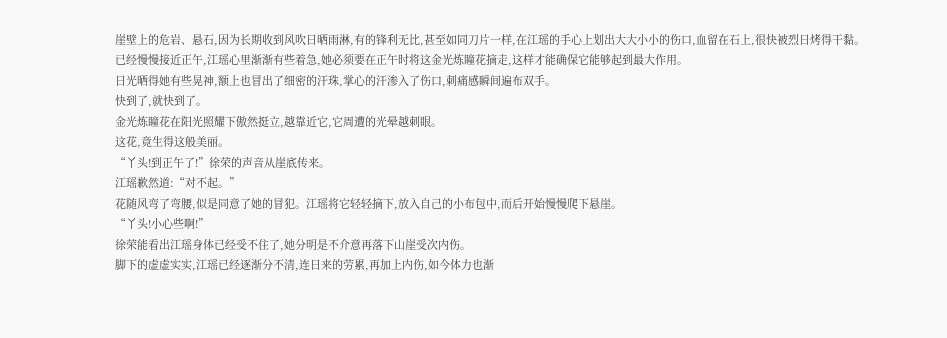崖壁上的危岩、悬石,因为长期收到风吹日晒雨淋,有的锋利无比,甚至如同刀片一样,在江瑶的手心上划出大大小小的伤口,血留在石上,很快被烈日烤得干黏。
已经慢慢接近正午,江瑶心里渐渐有些着急,她必须要在正午时将这金光炼瞳花摘走,这样才能确保它能够起到最大作用。
日光晒得她有些晃神,额上也冒出了细密的汗珠,掌心的汗渗入了伤口,刺痛感瞬间遍布双手。
快到了,就快到了。
金光炼瞳花在阳光照耀下傲然挺立,越靠近它,它周遭的光晕越刺眼。
这花,竟生得这般美丽。
“丫头!到正午了!”徐荣的声音从崖底传来。
江瑶歉然道:“对不起。”
花随风弯了弯腰,似是同意了她的冒犯。江瑶将它轻轻摘下,放入自己的小布包中,而后开始慢慢爬下悬崖。
“丫头!小心些啊!”
徐荣能看出江瑶身体已经受不住了,她分明是不介意再落下山崖受次内伤。
脚下的虚虚实实,江瑶已经逐渐分不清,连日来的劳累,再加上内伤,如今体力也渐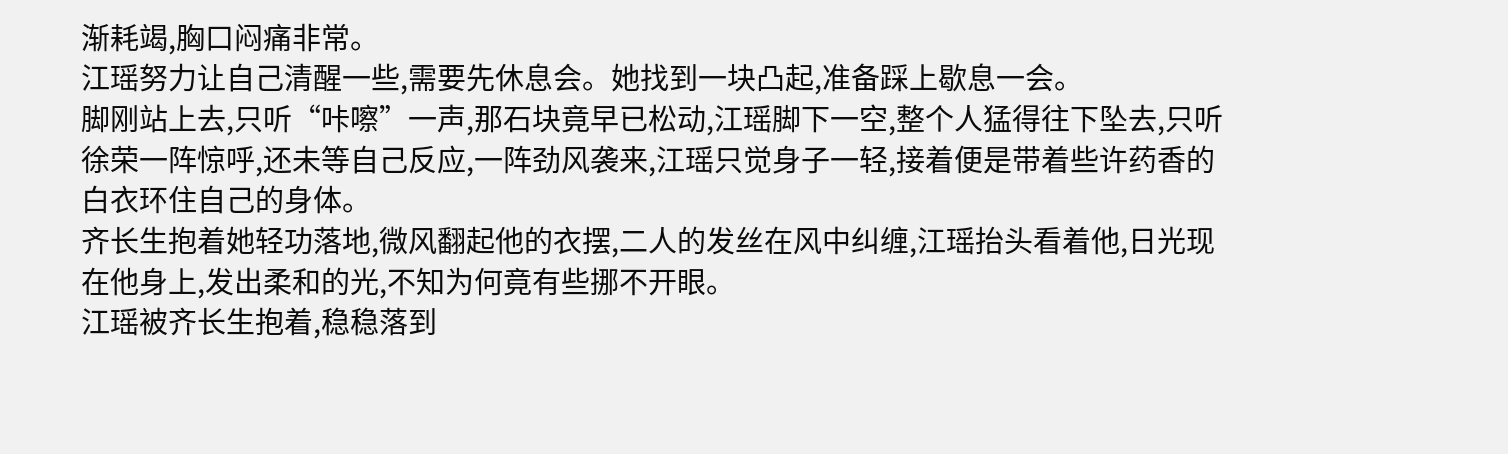渐耗竭,胸口闷痛非常。
江瑶努力让自己清醒一些,需要先休息会。她找到一块凸起,准备踩上歇息一会。
脚刚站上去,只听“咔嚓”一声,那石块竟早已松动,江瑶脚下一空,整个人猛得往下坠去,只听徐荣一阵惊呼,还未等自己反应,一阵劲风袭来,江瑶只觉身子一轻,接着便是带着些许药香的白衣环住自己的身体。
齐长生抱着她轻功落地,微风翻起他的衣摆,二人的发丝在风中纠缠,江瑶抬头看着他,日光现在他身上,发出柔和的光,不知为何竟有些挪不开眼。
江瑶被齐长生抱着,稳稳落到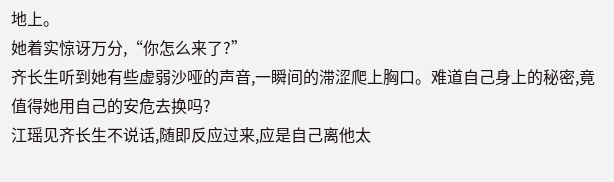地上。
她着实惊讶万分,“你怎么来了?”
齐长生听到她有些虚弱沙哑的声音,一瞬间的滞涩爬上胸口。难道自己身上的秘密,竟值得她用自己的安危去换吗?
江瑶见齐长生不说话,随即反应过来,应是自己离他太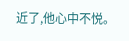近了,他心中不悦。